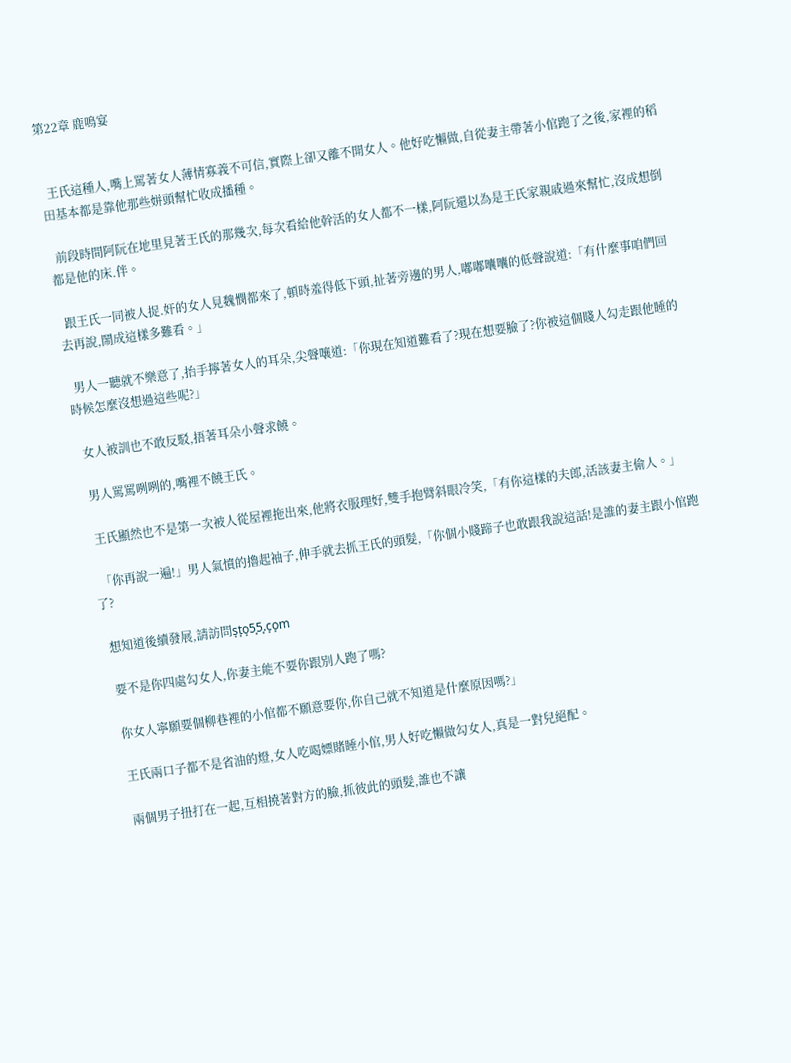第22章 鹿鳴宴


  王氏這種人,嘴上罵著女人薄情寡義不可信,實際上卻又離不開女人。他好吃懶做,自從妻主帶著小倌跑了之後,家裡的稻田基本都是靠他那些姘頭幫忙收成播種。

  前段時間阿阮在地里見著王氏的那幾次,每次看給他幹活的女人都不一樣,阿阮還以為是王氏家親戚過來幫忙,沒成想倒都是他的床.伴。

  跟王氏一同被人捉.奸的女人見魏憫都來了,頓時羞得低下頭,扯著旁邊的男人,嘟嘟囔囔的低聲說道:「有什麼事咱們回去再說,鬧成這樣多難看。」

  男人一聽就不樂意了,抬手擰著女人的耳朵,尖聲嚷道:「你現在知道難看了?現在想要臉了?你被這個賤人勾走跟他睡的時候怎麼沒想過這些呢?」

  女人被訓也不敢反駁,捂著耳朵小聲求饒。

  男人罵罵咧咧的,嘴裡不饒王氏。

  王氏顯然也不是第一次被人從屋裡拖出來,他將衣服理好,雙手抱臂斜眼冷笑,「有你這樣的夫郎,活該妻主偷人。」

  「你再說一遍!」男人氣憤的擼起袖子,伸手就去抓王氏的頭髮,「你個小賤蹄子也敢跟我說這話!是誰的妻主跟小倌跑了?

  想知道後續發展,請訪問s͎t͎o͎5͎5͎.c͎o͎m

  要不是你四處勾女人,你妻主能不要你跟別人跑了嗎?

  你女人寧願要個柳巷裡的小倌都不願意要你,你自己就不知道是什麼原因嗎?」

  王氏兩口子都不是省油的燈,女人吃喝嫖賭睡小倌,男人好吃懶做勾女人,真是一對兒絕配。

  兩個男子扭打在一起,互相撓著對方的臉,抓彼此的頭髮,誰也不讓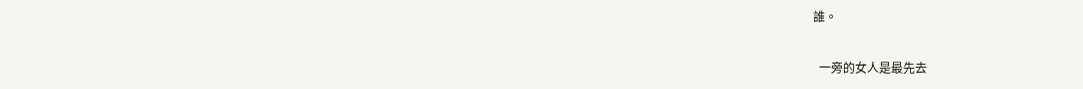誰。

  一旁的女人是最先去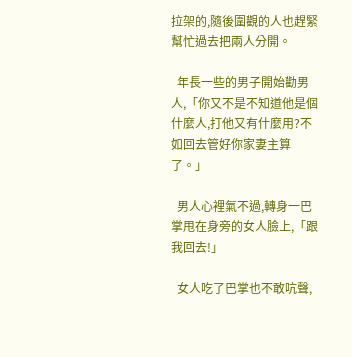拉架的,隨後圍觀的人也趕緊幫忙過去把兩人分開。

  年長一些的男子開始勸男人,「你又不是不知道他是個什麼人,打他又有什麼用?不如回去管好你家妻主算了。」

  男人心裡氣不過,轉身一巴掌甩在身旁的女人臉上,「跟我回去!」

  女人吃了巴掌也不敢吭聲,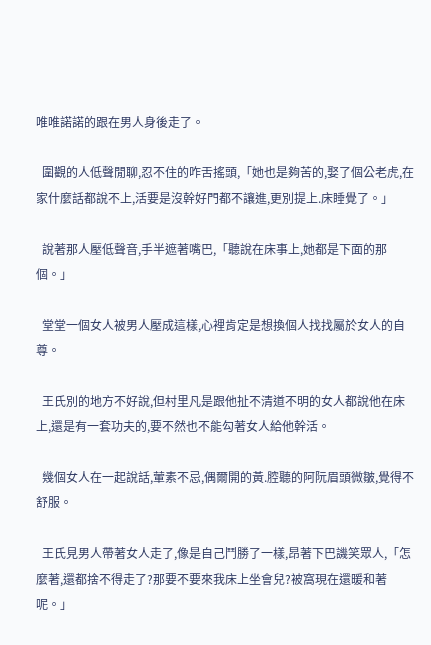唯唯諾諾的跟在男人身後走了。

  圍觀的人低聲閒聊,忍不住的咋舌搖頭,「她也是夠苦的,娶了個公老虎,在家什麼話都說不上,活要是沒幹好門都不讓進,更別提上.床睡覺了。」

  說著那人壓低聲音,手半遮著嘴巴,「聽說在床事上,她都是下面的那個。」

  堂堂一個女人被男人壓成這樣,心裡肯定是想換個人找找屬於女人的自尊。

  王氏別的地方不好說,但村里凡是跟他扯不清道不明的女人都說他在床上,還是有一套功夫的,要不然也不能勾著女人給他幹活。

  幾個女人在一起說話,葷素不忌,偶爾開的黃.腔聽的阿阮眉頭微皺,覺得不舒服。

  王氏見男人帶著女人走了,像是自己鬥勝了一樣,昂著下巴譏笑眾人,「怎麼著,還都捨不得走了?那要不要來我床上坐會兒?被窩現在還暖和著呢。」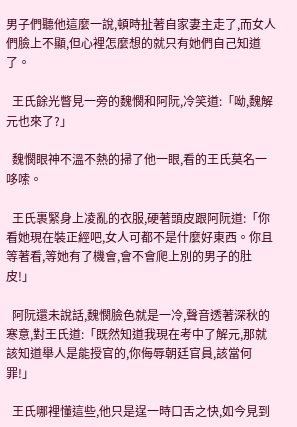男子們聽他這麼一說,頓時扯著自家妻主走了,而女人們臉上不顯,但心裡怎麼想的就只有她們自己知道了。

  王氏餘光瞥見一旁的魏憫和阿阮,冷笑道:「呦,魏解元也來了?」

  魏憫眼神不溫不熱的掃了他一眼,看的王氏莫名一哆嗦。

  王氏裹緊身上凌亂的衣服,硬著頭皮跟阿阮道:「你看她現在裝正經吧,女人可都不是什麼好東西。你且等著看,等她有了機會,會不會爬上別的男子的肚皮!」

  阿阮還未說話,魏憫臉色就是一冷,聲音透著深秋的寒意,對王氏道:「既然知道我現在考中了解元,那就該知道舉人是能授官的,你侮辱朝廷官員,該當何罪!」

  王氏哪裡懂這些,他只是逞一時口舌之快,如今見到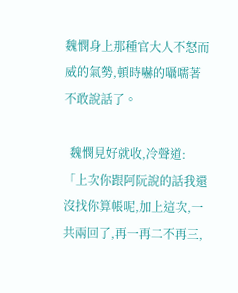魏憫身上那種官大人不怒而威的氣勢,頓時嚇的囁嚅著不敢說話了。

  魏憫見好就收,冷聲道:「上次你跟阿阮說的話我還沒找你算帳呢,加上這次,一共兩回了,再一再二不再三,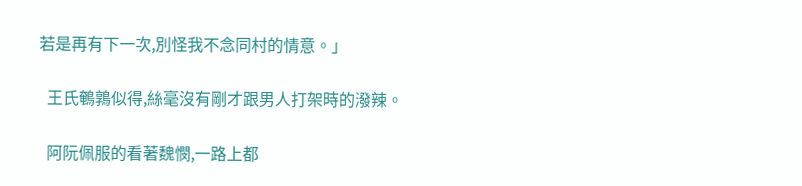若是再有下一次,別怪我不念同村的情意。」

  王氏鵪鶉似得,絲毫沒有剛才跟男人打架時的潑辣。

  阿阮佩服的看著魏憫,一路上都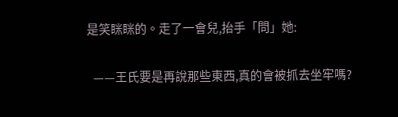是笑眯眯的。走了一會兒,抬手「問」她:

  ——王氏要是再說那些東西,真的會被抓去坐牢嗎?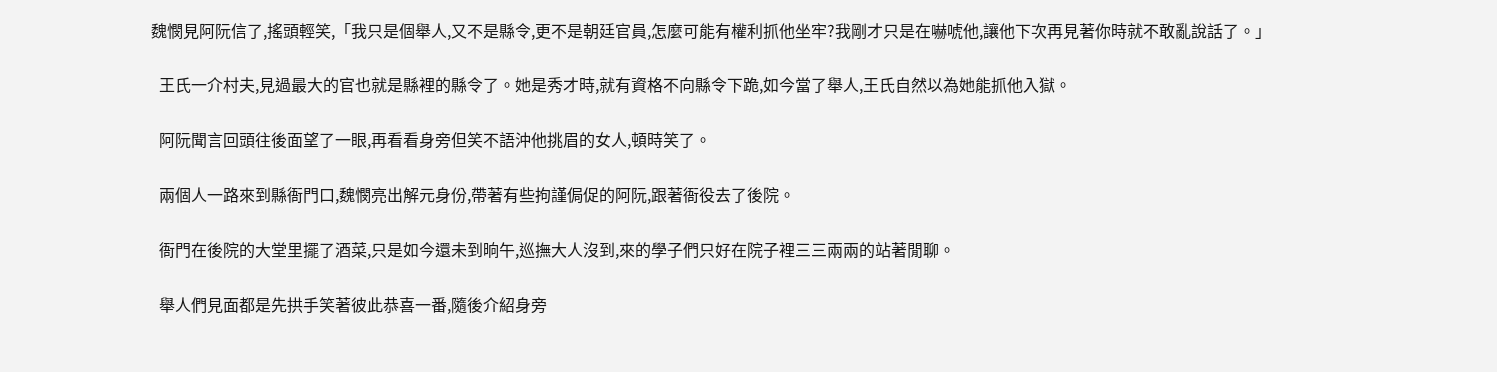魏憫見阿阮信了,搖頭輕笑,「我只是個舉人,又不是縣令,更不是朝廷官員,怎麼可能有權利抓他坐牢?我剛才只是在嚇唬他,讓他下次再見著你時就不敢亂說話了。」

  王氏一介村夫,見過最大的官也就是縣裡的縣令了。她是秀才時,就有資格不向縣令下跪,如今當了舉人,王氏自然以為她能抓他入獄。

  阿阮聞言回頭往後面望了一眼,再看看身旁但笑不語沖他挑眉的女人,頓時笑了。

  兩個人一路來到縣衙門口,魏憫亮出解元身份,帶著有些拘謹侷促的阿阮,跟著衙役去了後院。

  衙門在後院的大堂里擺了酒菜,只是如今還未到晌午,巡撫大人沒到,來的學子們只好在院子裡三三兩兩的站著閒聊。

  舉人們見面都是先拱手笑著彼此恭喜一番,隨後介紹身旁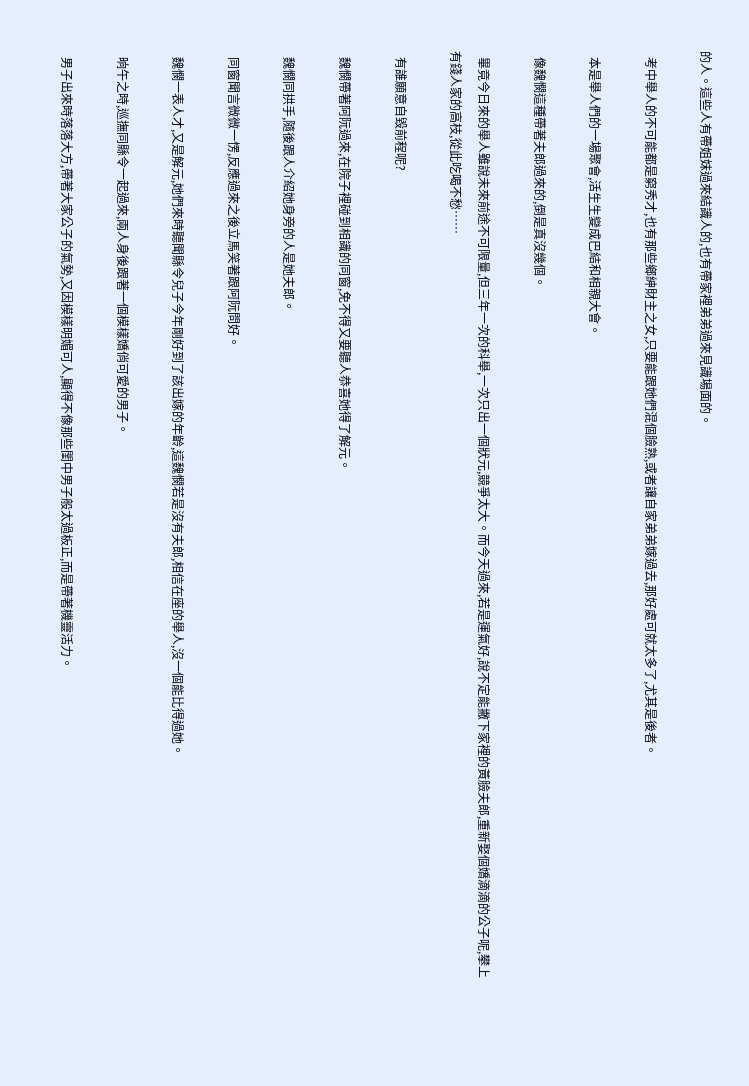的人。這些人有帶姐妹過來結識人的,也有帶家裡弟弟過來見識場面的。

  考中舉人的不可能都是窮秀才,也有那些鄉紳財主之女,只要能跟她們混個臉熟,或者讓自家弟弟嫁過去,那好處可就太多了,尤其是後者。

  本是舉人們的一場聚會,活生生變成巴結和相親大會。

  像魏憫這種帶著夫郎過來的,倒是真沒幾個。

  畢竟今日來的舉人雖說未來前途不可限量,但三年一次的科舉,一次只出一個狀元,競爭太大。而今天過來,若是運氣好,說不定能撇下家裡的黃臉夫郎,重新娶個嬌滴滴的公子呢,攀上有錢人家的高枝,從此吃喝不愁……

  有誰願意自毀前程呢?

  魏憫帶著阿阮過來,在院子裡碰到相識的同窗,免不得又要聽人恭喜她得了解元。

  魏憫同拱手,隨後跟人介紹她身旁的人是她夫郎。

  同窗聞言微微一愣,反應過來之後立馬笑著跟阿阮問好。

  魏憫一表人才,又是解元,她們來時聽聞縣令兒子今年剛好到了該出嫁的年齡,這魏憫若是沒有夫郎,相信在座的舉人,沒一個能比得過她。

  晌午之時,巡撫同縣令一起過來,兩人身後跟著一個模樣嬌俏可愛的男子。

  男子出來時落落大方,帶著大家公子的氣勢,又因模樣明媚可人,顯得不像那些閨中男子般太過板正,而是帶著機靈活力。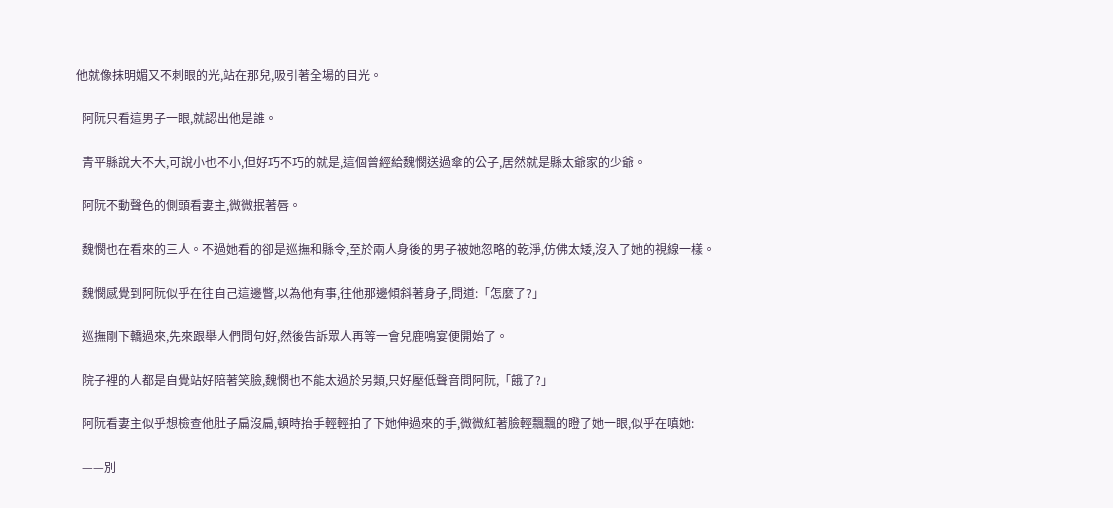他就像抹明媚又不刺眼的光,站在那兒,吸引著全場的目光。

  阿阮只看這男子一眼,就認出他是誰。

  青平縣說大不大,可說小也不小,但好巧不巧的就是,這個曾經給魏憫送過傘的公子,居然就是縣太爺家的少爺。

  阿阮不動聲色的側頭看妻主,微微抿著唇。

  魏憫也在看來的三人。不過她看的卻是巡撫和縣令,至於兩人身後的男子被她忽略的乾淨,仿佛太矮,沒入了她的視線一樣。

  魏憫感覺到阿阮似乎在往自己這邊瞥,以為他有事,往他那邊傾斜著身子,問道:「怎麼了?」

  巡撫剛下轎過來,先來跟舉人們問句好,然後告訴眾人再等一會兒鹿鳴宴便開始了。

  院子裡的人都是自覺站好陪著笑臉,魏憫也不能太過於另類,只好壓低聲音問阿阮,「餓了?」

  阿阮看妻主似乎想檢查他肚子扁沒扁,頓時抬手輕輕拍了下她伸過來的手,微微紅著臉輕飄飄的瞪了她一眼,似乎在嗔她:

  ——別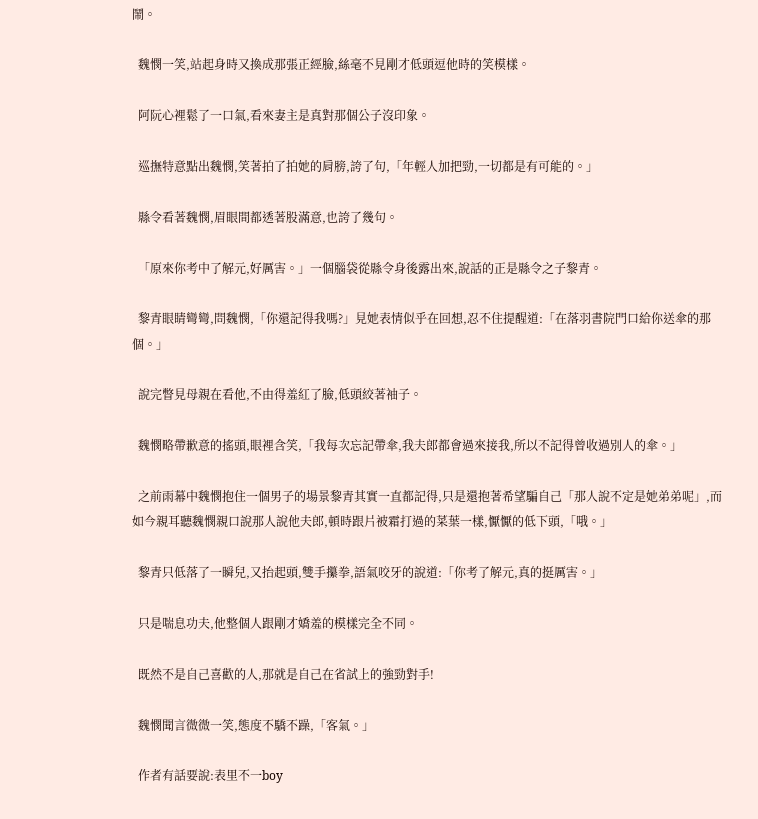鬧。

  魏憫一笑,站起身時又換成那張正經臉,絲毫不見剛才低頭逗他時的笑模樣。

  阿阮心裡鬆了一口氣,看來妻主是真對那個公子沒印象。

  巡撫特意點出魏憫,笑著拍了拍她的肩膀,誇了句,「年輕人加把勁,一切都是有可能的。」

  縣令看著魏憫,眉眼間都透著股滿意,也誇了幾句。

  「原來你考中了解元,好厲害。」一個腦袋從縣令身後露出來,說話的正是縣令之子黎青。

  黎青眼睛彎彎,問魏憫,「你還記得我嗎?」見她表情似乎在回想,忍不住提醒道:「在落羽書院門口給你送傘的那個。」

  說完瞥見母親在看他,不由得羞紅了臉,低頭絞著袖子。

  魏憫略帶歉意的搖頭,眼裡含笑,「我每次忘記帶傘,我夫郎都會過來接我,所以不記得曾收過別人的傘。」

  之前雨幕中魏憫抱住一個男子的場景黎青其實一直都記得,只是還抱著希望騙自己「那人說不定是她弟弟呢」,而如今親耳聽魏憫親口說那人說他夫郎,頓時跟片被霜打過的菜葉一樣,懨懨的低下頭,「哦。」

  黎青只低落了一瞬兒,又抬起頭,雙手攥拳,語氣咬牙的說道:「你考了解元,真的挺厲害。」

  只是喘息功夫,他整個人跟剛才嬌羞的模樣完全不同。

  既然不是自己喜歡的人,那就是自己在省試上的強勁對手!

  魏憫聞言微微一笑,態度不驕不躁,「客氣。」

  作者有話要說:表里不一boy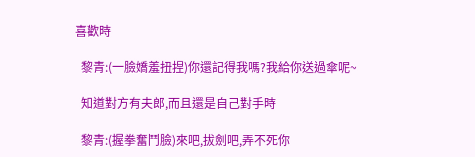喜歡時

  黎青:(一臉嬌羞扭捏)你還記得我嗎?我給你送過傘呢~

  知道對方有夫郎,而且還是自己對手時

  黎青:(握拳奮鬥臉)來吧,拔劍吧,弄不死你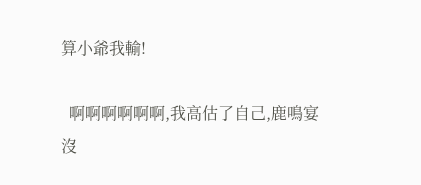算小爺我輸!

  啊啊啊啊啊啊,我高估了自己,鹿鳴宴沒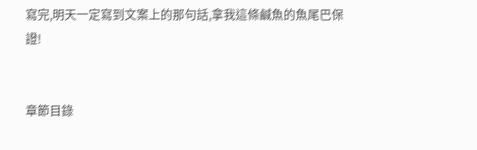寫完,明天一定寫到文案上的那句話,拿我這條鹹魚的魚尾巴保證!


章節目錄